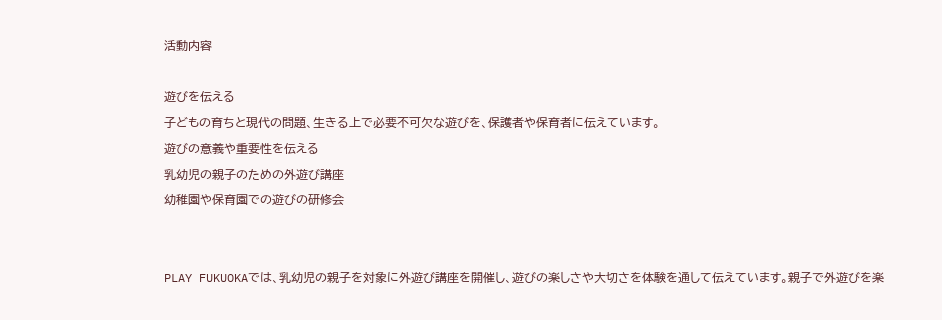活動内容

遊びを伝える
子どもの育ちと現代の問題、生きる上で必要不可欠な遊びを、保護者や保育者に伝えています。
遊びの意義や重要性を伝える
乳幼児の親子のための外遊び講座
幼稚園や保育園での遊びの研修会


PLAY FUKUOKAでは、乳幼児の親子を対象に外遊び講座を開催し、遊びの楽しさや大切さを体験を通して伝えています。親子で外遊びを楽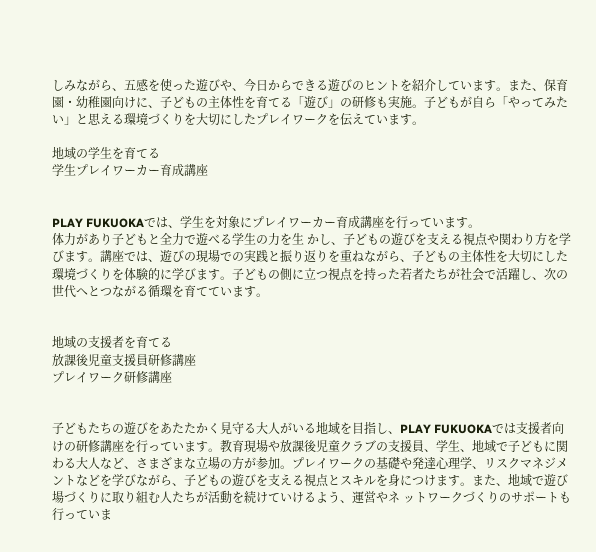しみながら、五感を使った遊びや、今日からできる遊びのヒントを紹介しています。また、保育園・幼稚園向けに、子どもの主体性を育てる「遊び」の研修も実施。子どもが自ら「やってみたい」と思える環境づくりを大切にしたプレイワークを伝えています。

地域の学生を育てる
学生プレイワーカー育成講座


PLAY FUKUOKAでは、学生を対象にプレイワーカー育成講座を行っています。
体力があり子どもと全力で遊べる学生の力を生 かし、子どもの遊びを支える視点や関わり方を学びます。講座では、遊びの現場での実践と振り返りを重ねながら、子どもの主体性を大切にした環境づくりを体験的に学びます。子どもの側に立つ視点を持った若者たちが社会で活躍し、次の世代へとつながる循環を育てています。


地域の支援者を育てる
放課後児童支援員研修講座
プレイワーク研修講座


子どもたちの遊びをあたたかく見守る大人がいる地域を目指し、PLAY FUKUOKAでは支援者向けの研修講座を行っています。教育現場や放課後児童クラブの支援員、学生、地域で子どもに関わる大人など、さまざまな立場の方が参加。プレイワークの基礎や発達心理学、リスクマネジメントなどを学びながら、子どもの遊びを支える視点とスキルを身につけます。また、地域で遊び場づくりに取り組む人たちが活動を続けていけるよう、運営やネ ットワークづくりのサポートも行っていま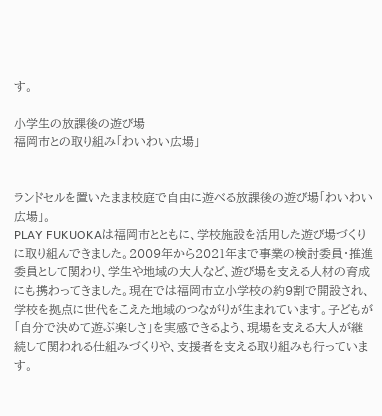す。

小学生の放課後の遊び場
福岡市との取り組み「わいわい広場」


ランドセルを置いたまま校庭で自由に遊べる放課後の遊び場「わいわい広場」。
PLAY FUKUOKAは福岡市とともに、学校施設を活用した遊び場づくりに取り組んできました。2009年から2021年まで事業の検討委員・推進委員として関わり、学生や地域の大人など、遊び場を支える人材の育成にも携わってきました。現在では福岡市立小学校の約9割で開設され、学校を拠点に世代をこえた地域のつながりが生まれています。子どもが「自分で決めて遊ぶ楽しさ」を実感できるよう、現場を支える大人が継続して関われる仕組みづくりや、支援者を支える取り組みも行っています。